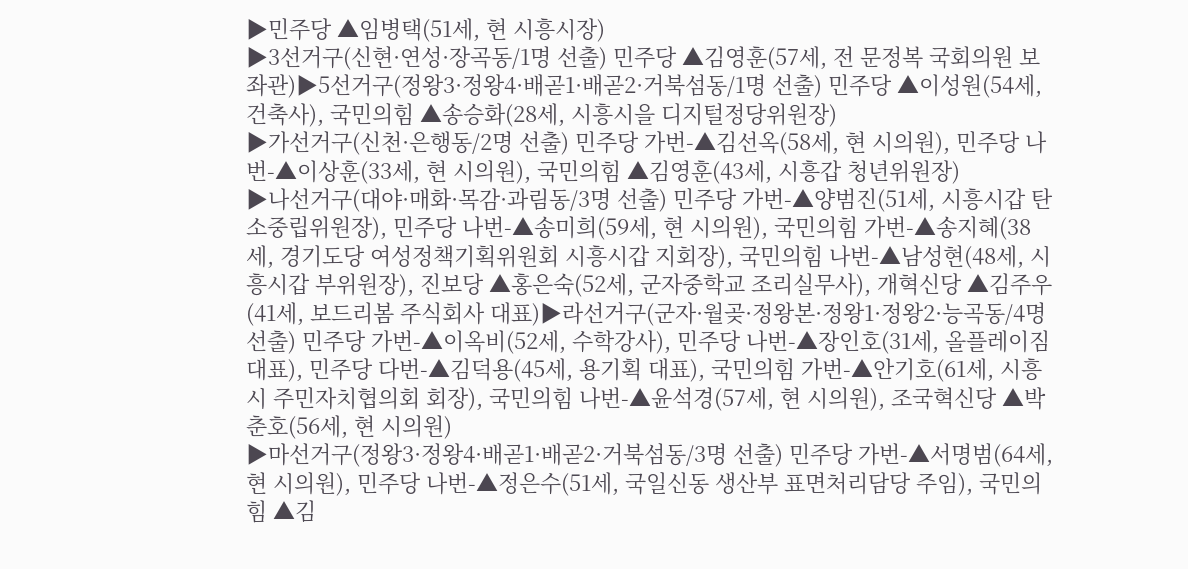▶민주당 ▲임병택(51세, 현 시흥시장)
▶3선거구(신현·연성·장곡동/1명 선출) 민주당 ▲김영훈(57세, 전 문정복 국회의원 보좌관)▶5선거구(정왕3·정왕4·배곧1·배곧2·거북섬동/1명 선출) 민주당 ▲이성원(54세, 건축사), 국민의힘 ▲송승화(28세, 시흥시을 디지털정당위원장)
▶가선거구(신천·은행동/2명 선출) 민주당 가번-▲김선옥(58세, 현 시의원), 민주당 나번-▲이상훈(33세, 현 시의원), 국민의힘 ▲김영훈(43세, 시흥갑 청년위원장)
▶나선거구(대야·매화·목감·과림동/3명 선출) 민주당 가번-▲양범진(51세, 시흥시갑 탄소중립위원장), 민주당 나번-▲송미희(59세, 현 시의원), 국민의힘 가번-▲송지혜(38세, 경기도당 여성정책기획위원회 시흥시갑 지회장), 국민의힘 나번-▲남성현(48세, 시흥시갑 부위원장), 진보당 ▲홍은숙(52세, 군자중학교 조리실무사), 개혁신당 ▲김주우(41세, 보드리봄 주식회사 대표)▶라선거구(군자·월곶·정왕본·정왕1·정왕2·능곡동/4명 선출) 민주당 가번-▲이옥비(52세, 수학강사), 민주당 나번-▲장인호(31세, 올플레이짐 대표), 민주당 다번-▲김덕용(45세, 용기획 대표), 국민의힘 가번-▲안기호(61세, 시흥시 주민자치협의회 회장), 국민의힘 나번-▲윤석경(57세, 현 시의원), 조국혁신당 ▲박춘호(56세, 현 시의원)
▶마선거구(정왕3·정왕4·배곧1·배곧2·거북섬동/3명 선출) 민주당 가번-▲서명범(64세, 현 시의원), 민주당 나번-▲정은수(51세, 국일신동 생산부 표면처리담당 주임), 국민의힘 ▲김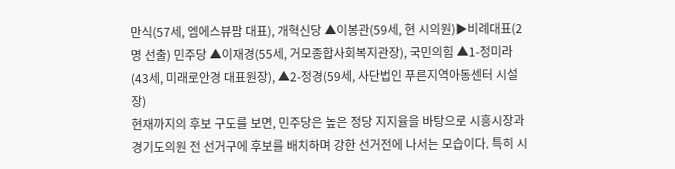만식(57세, 엠에스뷰팜 대표), 개혁신당 ▲이봉관(59세, 현 시의원)▶비례대표(2명 선출) 민주당 ▲이재경(55세, 거모종합사회복지관장), 국민의힘 ▲1-정미라(43세, 미래로안경 대표원장), ▲2-정경(59세, 사단법인 푸른지역아동센터 시설장)
현재까지의 후보 구도를 보면, 민주당은 높은 정당 지지율을 바탕으로 시흥시장과 경기도의원 전 선거구에 후보를 배치하며 강한 선거전에 나서는 모습이다. 특히 시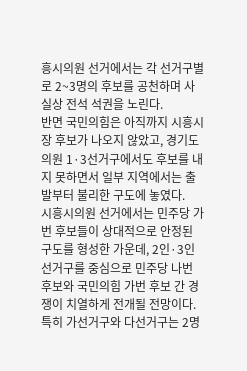흥시의원 선거에서는 각 선거구별로 2~3명의 후보를 공천하며 사실상 전석 석권을 노린다.
반면 국민의힘은 아직까지 시흥시장 후보가 나오지 않았고, 경기도의원 1·3선거구에서도 후보를 내지 못하면서 일부 지역에서는 출발부터 불리한 구도에 놓였다.
시흥시의원 선거에서는 민주당 가번 후보들이 상대적으로 안정된 구도를 형성한 가운데, 2인·3인 선거구를 중심으로 민주당 나번 후보와 국민의힘 가번 후보 간 경쟁이 치열하게 전개될 전망이다. 특히 가선거구와 다선거구는 2명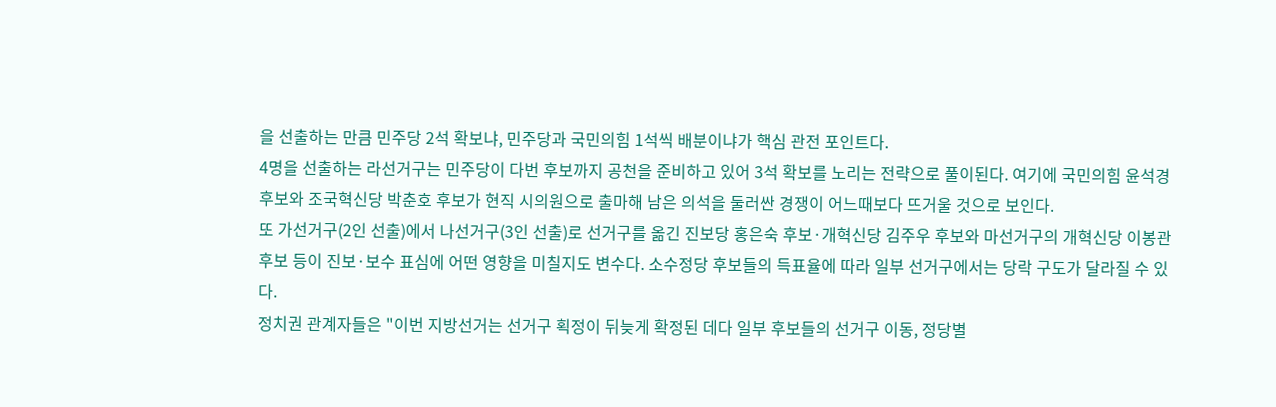을 선출하는 만큼 민주당 2석 확보냐, 민주당과 국민의힘 1석씩 배분이냐가 핵심 관전 포인트다.
4명을 선출하는 라선거구는 민주당이 다번 후보까지 공천을 준비하고 있어 3석 확보를 노리는 전략으로 풀이된다. 여기에 국민의힘 윤석경 후보와 조국혁신당 박춘호 후보가 현직 시의원으로 출마해 남은 의석을 둘러싼 경쟁이 어느때보다 뜨거울 것으로 보인다.
또 가선거구(2인 선출)에서 나선거구(3인 선출)로 선거구를 옮긴 진보당 홍은숙 후보·개혁신당 김주우 후보와 마선거구의 개혁신당 이봉관 후보 등이 진보·보수 표심에 어떤 영향을 미칠지도 변수다. 소수정당 후보들의 득표율에 따라 일부 선거구에서는 당락 구도가 달라질 수 있다.
정치권 관계자들은 "이번 지방선거는 선거구 획정이 뒤늦게 확정된 데다 일부 후보들의 선거구 이동, 정당별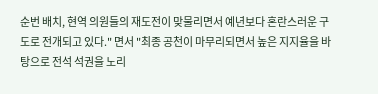순번 배치, 현역 의원들의 재도전이 맞물리면서 예년보다 혼란스러운 구도로 전개되고 있다." 면서 "최종 공천이 마무리되면서 높은 지지율을 바탕으로 전석 석권을 노리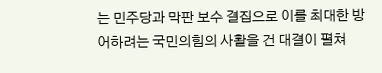는 민주당과 막판 보수 결집으로 이를 최대한 방어하려는 국민의힘의 사활을 건 대결이 펼쳐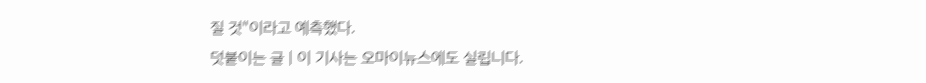질 것"이라고 예측했다.
덧붙이는 글 | 이 기사는 오마이뉴스에도 실립니다.